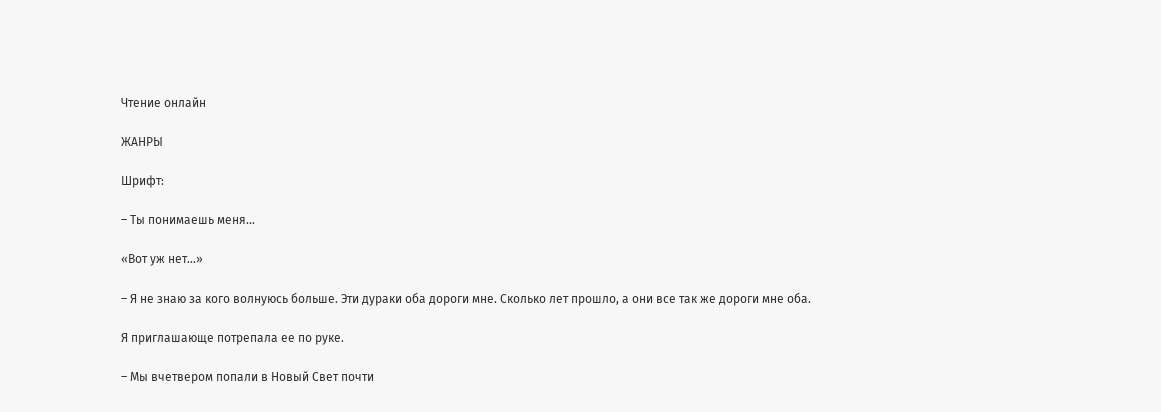Чтение онлайн

ЖАНРЫ

Шрифт:

– Ты понимаешь меня…

«Вот уж нет…»

– Я не знаю за кого волнуюсь больше. Эти дураки оба дороги мне. Сколько лет прошло, а они все так же дороги мне оба.

Я приглашающе потрепала ее по руке.

– Мы вчетвером попали в Новый Свет почти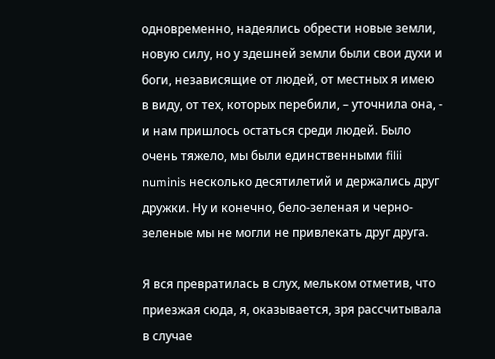одновременно, надеялись обрести новые земли, новую силу, но у здешней земли были свои духи и боги, независящие от людей, от местных я имею в виду, от тех, которых перебили, – уточнила она, - и нам пришлось остаться среди людей. Было очень тяжело, мы были единственными filii numinis несколько десятилетий и держались друг дружки. Ну и конечно, бело-зеленая и черно-зеленые мы не могли не привлекать друг друга.

Я вся превратилась в слух, мельком отметив, что приезжая сюда, я, оказывается, зря рассчитывала в случае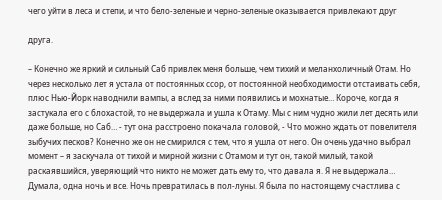чего уйти в леса и степи, и что бело-зеленые и черно-зеленые оказывается привлекают друг

друга.

– Конечно же яркий и сильный Саб привлек меня больше, чем тихий и меланхоличный Отам. Но через несколько лет я устала от постоянных ссор, от постоянной необходимости отстаивать себя, плюс Нью-Йорк наводнили вампы, а вслед за ними появились и мохнатые… Короче, когда я застукала его с блохастой, то не выдержала и ушла к Отаму. Мы с ним чудно жили лет десять или даже больше, но Саб… - тут она расстроено покачала головой, - Что можно ждать от повелителя зыбучих песков? Конечно же он не смирился с тем, что я ушла от него. Он очень удачно выбрал момент – я заскучала от тихой и мирной жизни с Отамом и тут он, такой милый, такой раскаявшийся, уверяющий что никто не может дать ему то, что давала я. Я не выдержала… Думала, одна ночь и все. Ночь превратилась в пол-луны. Я была по настоящему счастлива с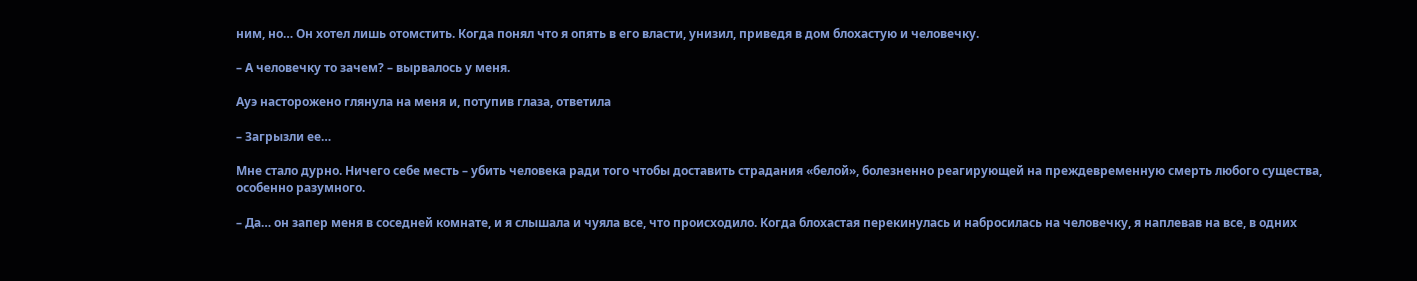ним, но… Он хотел лишь отомстить. Когда понял что я опять в его власти, унизил, приведя в дом блохастую и человечку.

– А человечку то зачем? – вырвалось у меня.

Ауэ насторожено глянула на меня и, потупив глаза, ответила

– Загрызли ее…

Мне стало дурно. Ничего себе месть – убить человека ради того чтобы доставить страдания «белой», болезненно реагирующей на преждевременную смерть любого существа, особенно разумного.

– Да… он запер меня в соседней комнате, и я слышала и чуяла все, что происходило. Когда блохастая перекинулась и набросилась на человечку, я наплевав на все, в одних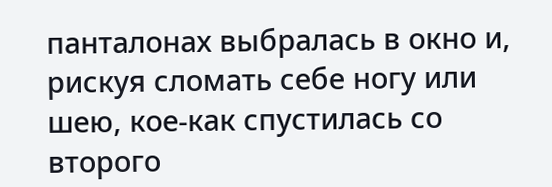панталонах выбралась в окно и, рискуя сломать себе ногу или шею, кое-как спустилась со второго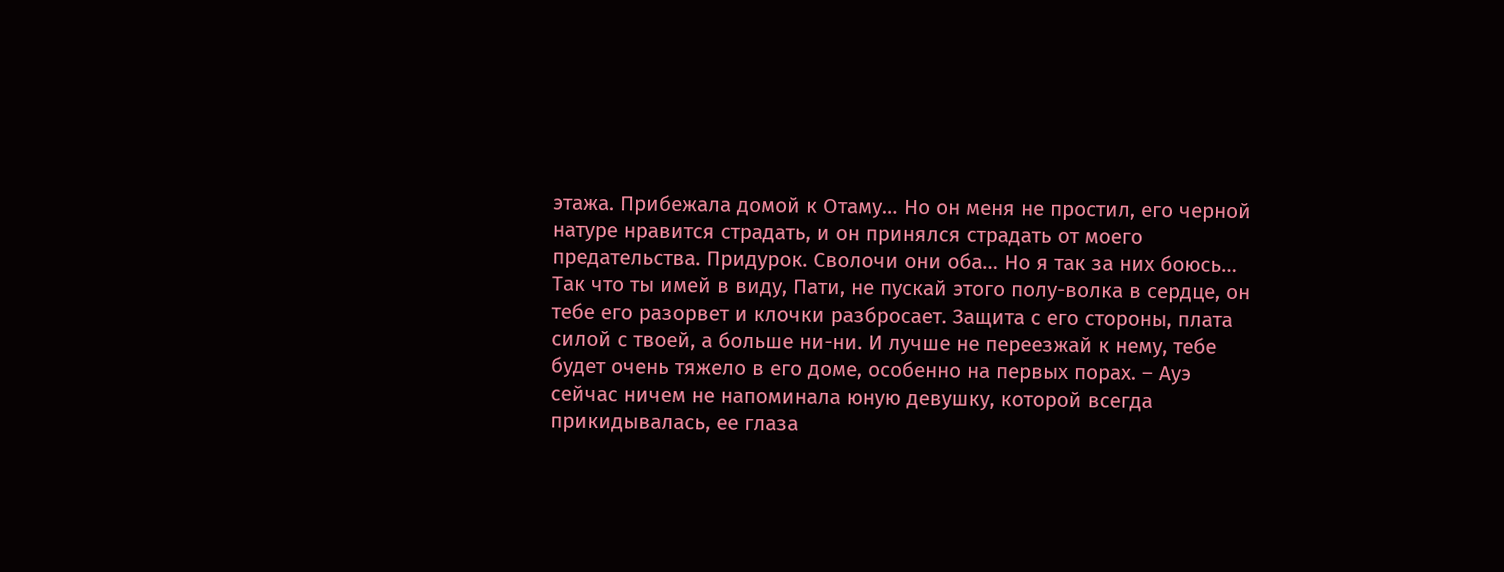этажа. Прибежала домой к Отаму… Но он меня не простил, его черной натуре нравится страдать, и он принялся страдать от моего предательства. Придурок. Сволочи они оба… Но я так за них боюсь… Так что ты имей в виду, Пати, не пускай этого полу-волка в сердце, он тебе его разорвет и клочки разбросает. Защита с его стороны, плата силой с твоей, а больше ни-ни. И лучше не переезжай к нему, тебе будет очень тяжело в его доме, особенно на первых порах. – Ауэ сейчас ничем не напоминала юную девушку, которой всегда прикидывалась, ее глаза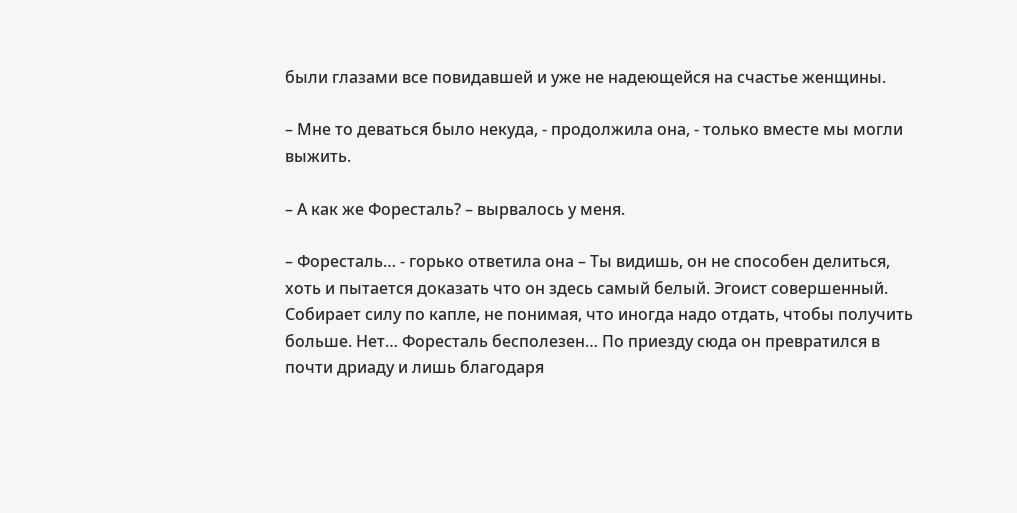были глазами все повидавшей и уже не надеющейся на счастье женщины.

– Мне то деваться было некуда, - продолжила она, - только вместе мы могли выжить.

– А как же Форесталь? – вырвалось у меня.

– Форесталь… - горько ответила она – Ты видишь, он не способен делиться, хоть и пытается доказать что он здесь самый белый. Эгоист совершенный. Собирает силу по капле, не понимая, что иногда надо отдать, чтобы получить больше. Нет… Форесталь бесполезен… По приезду сюда он превратился в почти дриаду и лишь благодаря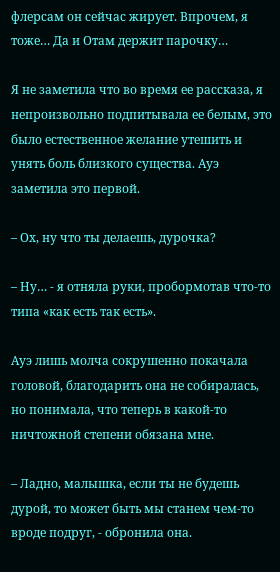флерсам он сейчас жирует. Впрочем, я тоже… Да и Отам держит парочку…

Я не заметила что во время ее рассказа, я непроизвольно подпитывала ее белым, это было естественное желание утешить и унять боль близкого существа. Ауэ заметила это первой.

– Ох, ну что ты делаешь, дурочка?

– Ну… - я отняла руки, пробормотав что-то типа «как есть так есть».

Ауэ лишь молча сокрушенно покачала головой, благодарить она не собиралась, но понимала, что теперь в какой-то ничтожной степени обязана мне.

– Ладно, малышка, если ты не будешь дурой, то может быть мы станем чем-то вроде подруг, - обронила она.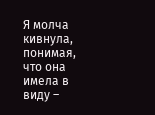Я молча кивнула, понимая, что она имела в виду –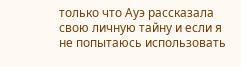только что Ауэ рассказала свою личную тайну и если я не попытаюсь использовать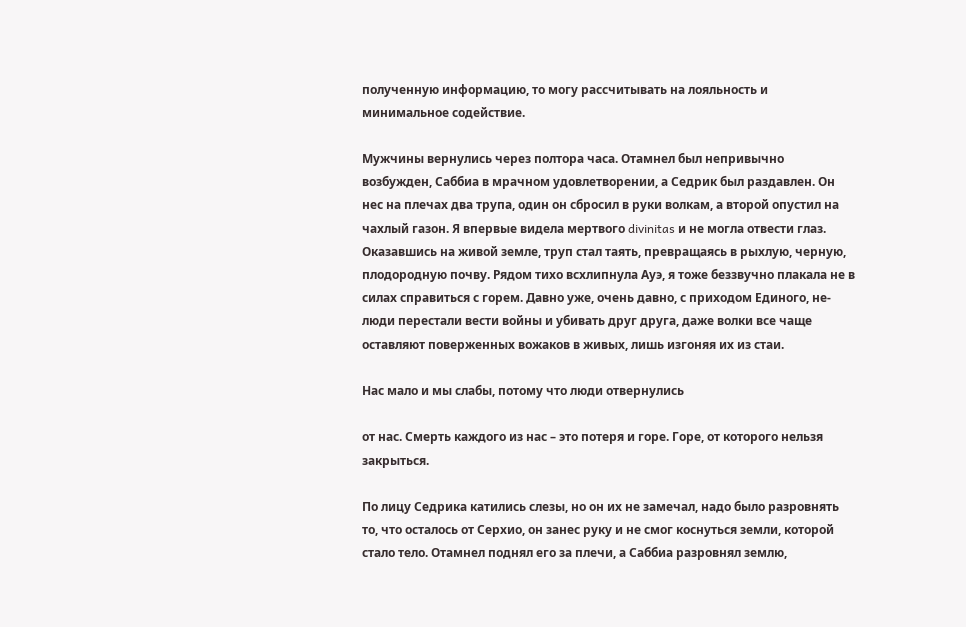полученную информацию, то могу рассчитывать на лояльность и минимальное содействие.

Мужчины вернулись через полтора часа. Отамнел был непривычно возбужден, Саббиа в мрачном удовлетворении, а Седрик был раздавлен. Он нес на плечах два трупа, один он сбросил в руки волкам, а второй опустил на чахлый газон. Я впервые видела мертвого divinitas и не могла отвести глаз. Оказавшись на живой земле, труп стал таять, превращаясь в рыхлую, черную, плодородную почву. Рядом тихо всхлипнула Ауэ, я тоже беззвучно плакала не в силах справиться с горем. Давно уже, очень давно, с приходом Единого, не-люди перестали вести войны и убивать друг друга, даже волки все чаще оставляют поверженных вожаков в живых, лишь изгоняя их из стаи.

Нас мало и мы слабы, потому что люди отвернулись

от нас. Смерть каждого из нас – это потеря и горе. Горе, от которого нельзя закрыться.

По лицу Седрика катились слезы, но он их не замечал, надо было разровнять то, что осталось от Серхио, он занес руку и не смог коснуться земли, которой стало тело. Отамнел поднял его за плечи, а Саббиа разровнял землю,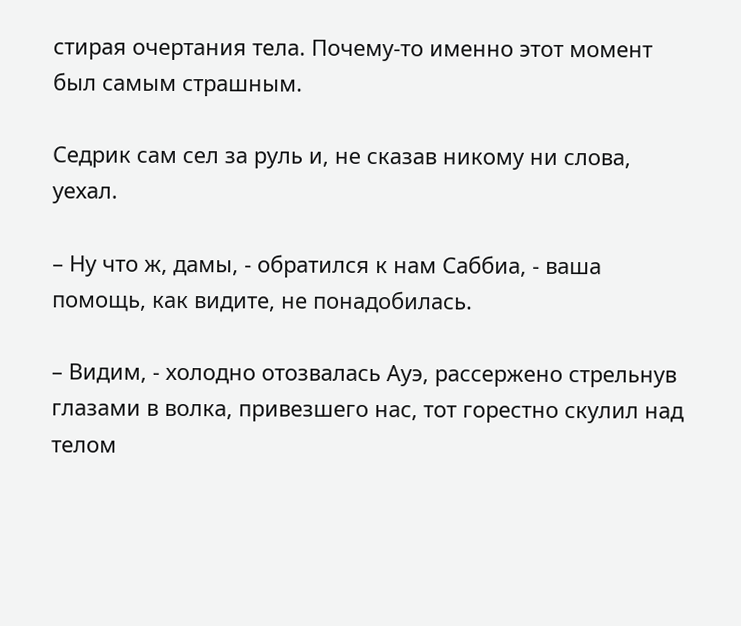стирая очертания тела. Почему-то именно этот момент был самым страшным.

Седрик сам сел за руль и, не сказав никому ни слова, уехал.

– Ну что ж, дамы, - обратился к нам Саббиа, - ваша помощь, как видите, не понадобилась.

– Видим, - холодно отозвалась Ауэ, рассержено стрельнув глазами в волка, привезшего нас, тот горестно скулил над телом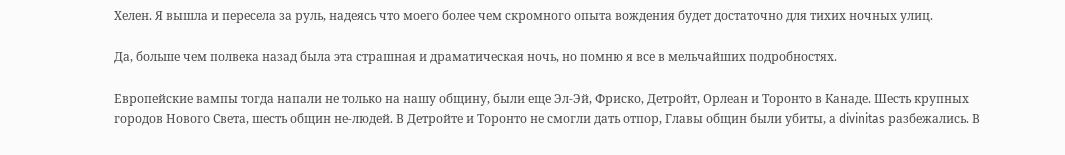Хелен. Я вышла и пересела за руль, надеясь что моего более чем скромного опыта вождения будет достаточно для тихих ночных улиц.

Да, больше чем полвека назад была эта страшная и драматическая ночь, но помню я все в мельчайших подробностях.

Европейские вампы тогда напали не только на нашу общину, были еще Эл-Эй, Фриско, Детройт, Орлеан и Торонто в Канаде. Шесть крупных городов Нового Света, шесть общин не-людей. В Детройте и Торонто не смогли дать отпор, Главы общин были убиты, а divinitas разбежались. В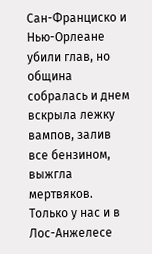Сан-Франциско и Нью-Орлеане убили глав, но община собралась и днем вскрыла лежку вампов, залив все бензином, выжгла мертвяков. Только у нас и в Лос-Анжелесе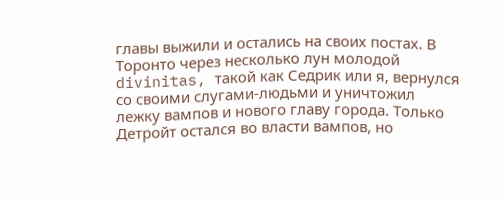главы выжили и остались на своих постах. В Торонто через несколько лун молодой divinitas, такой как Седрик или я, вернулся со своими слугами-людьми и уничтожил лежку вампов и нового главу города. Только Детройт остался во власти вампов, но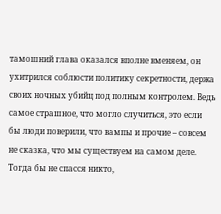тамошний глава оказался вполне вменяем, он ухитрился соблюсти политику секретности, держа своих ночных убийц под полным контролем. Ведь самое страшное, что могло случиться, это если бы люди поверили, что вампы и прочие – совсем не сказка, что мы существуем на самом деле. Тогда бы не спасся никто,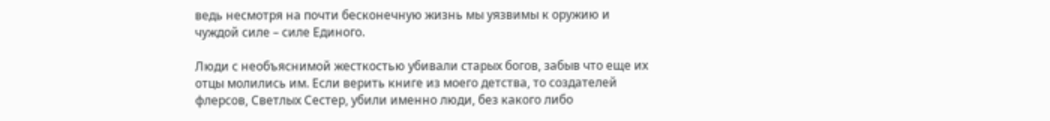ведь несмотря на почти бесконечную жизнь мы уязвимы к оружию и чуждой силе – силе Единого.

Люди с необъяснимой жесткостью убивали старых богов, забыв что еще их отцы молились им. Если верить книге из моего детства, то создателей флерсов, Светлых Сестер, убили именно люди, без какого либо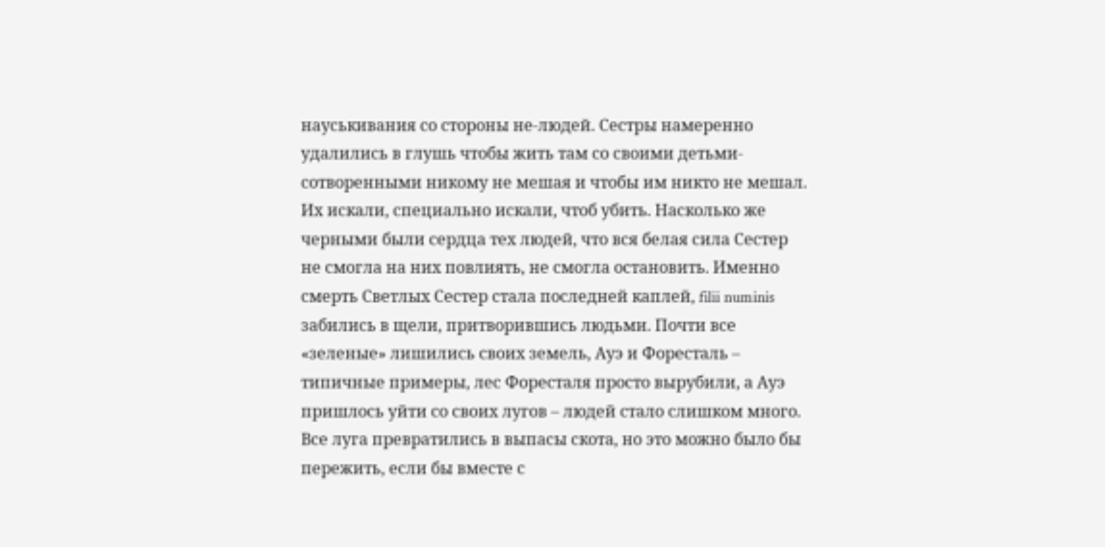науськивания со стороны не-людей. Сестры намеренно удалились в глушь чтобы жить там со своими детьми-сотворенными никому не мешая и чтобы им никто не мешал. Их искали, специально искали, чтоб убить. Насколько же черными были сердца тех людей, что вся белая сила Сестер не смогла на них повлиять, не смогла остановить. Именно смерть Светлых Сестер стала последней каплей, filii numinis забились в щели, притворившись людьми. Почти все «зеленые» лишились своих земель, Ауэ и Форесталь – типичные примеры, лес Форесталя просто вырубили, а Ауэ пришлось уйти со своих лугов – людей стало слишком много. Все луга превратились в выпасы скота, но это можно было бы пережить, если бы вместе с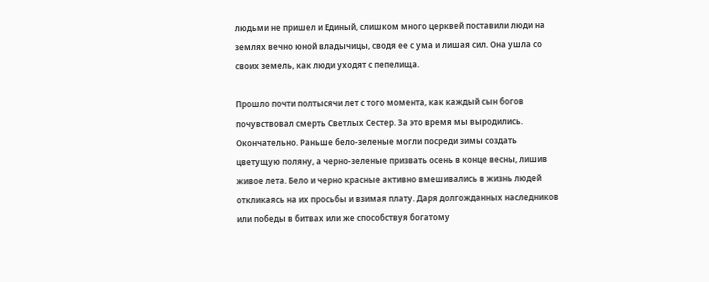людьми не пришел и Единый, слишком много церквей поставили люди на землях вечно юной владычицы, сводя ее с ума и лишая сил. Она ушла со своих земель, как люди уходят с пепелища.

Прошло почти полтысячи лет с того момента, как каждый сын богов почувствовал смерть Светлых Сестер. За это время мы выродились. Окончательно. Раньше бело-зеленые могли посреди зимы создать цветущую поляну, а черно-зеленые призвать осень в конце весны, лишив живое лета. Бело и черно красные активно вмешивались в жизнь людей откликаясь на их просьбы и взимая плату. Даря долгожданных наследников или победы в битвах или же способствуя богатому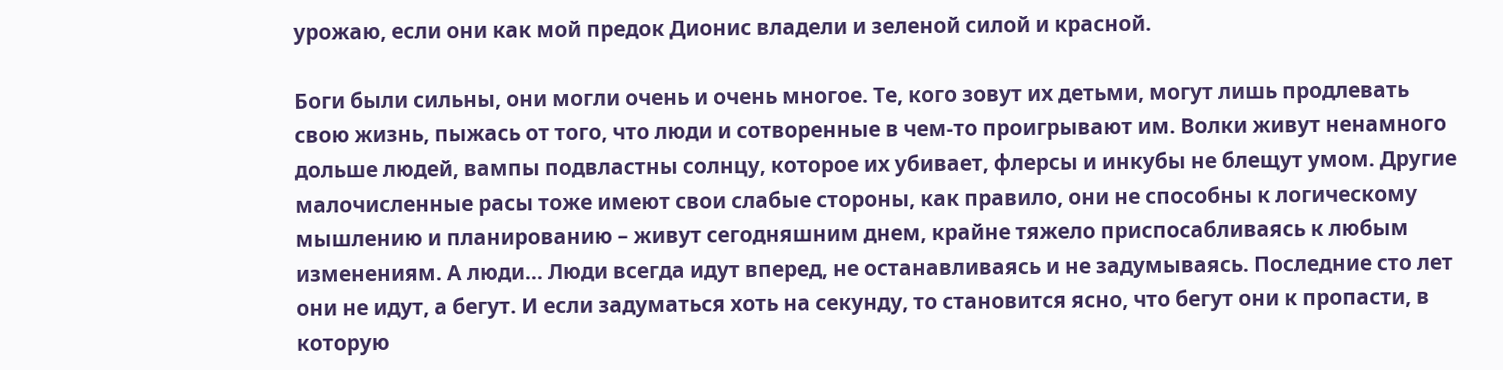урожаю, если они как мой предок Дионис владели и зеленой силой и красной.

Боги были сильны, они могли очень и очень многое. Те, кого зовут их детьми, могут лишь продлевать свою жизнь, пыжась от того, что люди и сотворенные в чем-то проигрывают им. Волки живут ненамного дольше людей, вампы подвластны солнцу, которое их убивает, флерсы и инкубы не блещут умом. Другие малочисленные расы тоже имеют свои слабые стороны, как правило, они не способны к логическому мышлению и планированию – живут сегодняшним днем, крайне тяжело приспосабливаясь к любым изменениям. А люди… Люди всегда идут вперед, не останавливаясь и не задумываясь. Последние сто лет они не идут, а бегут. И если задуматься хоть на секунду, то становится ясно, что бегут они к пропасти, в которую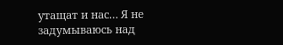утащат и нас… Я не задумываюсь над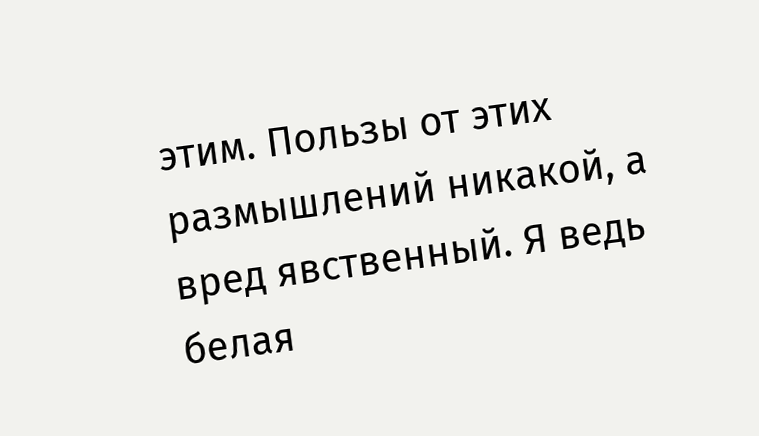этим. Пользы от этих размышлений никакой, а вред явственный. Я ведь белая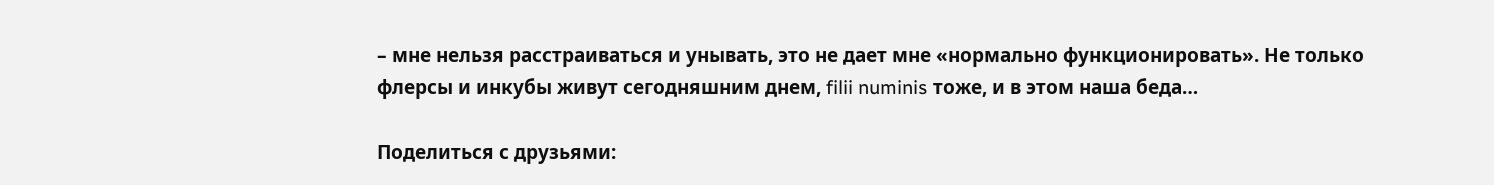– мне нельзя расстраиваться и унывать, это не дает мне «нормально функционировать». Не только флерсы и инкубы живут сегодняшним днем, filii numinis тоже, и в этом наша беда…

Поделиться с друзьями: